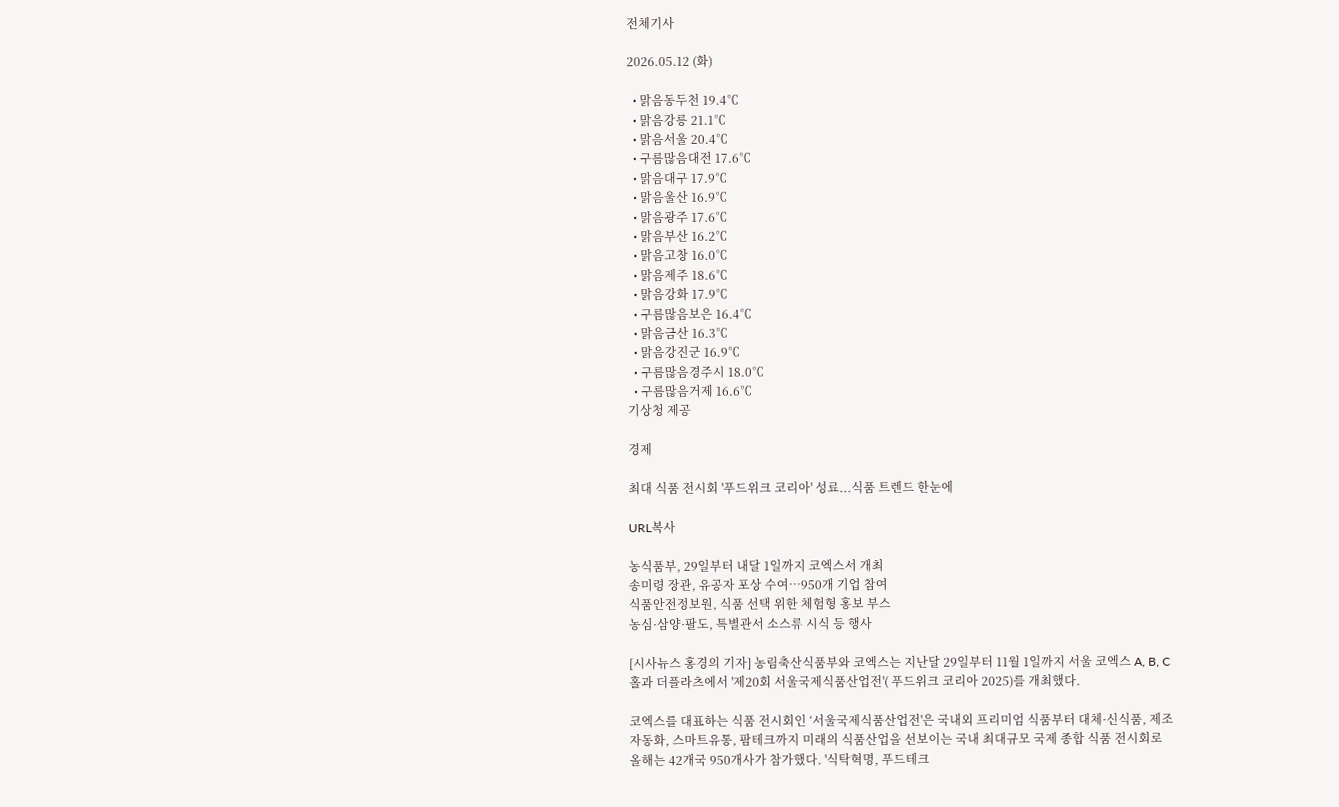전체기사

2026.05.12 (화)

  • 맑음동두천 19.4℃
  • 맑음강릉 21.1℃
  • 맑음서울 20.4℃
  • 구름많음대전 17.6℃
  • 맑음대구 17.9℃
  • 맑음울산 16.9℃
  • 맑음광주 17.6℃
  • 맑음부산 16.2℃
  • 맑음고창 16.0℃
  • 맑음제주 18.6℃
  • 맑음강화 17.9℃
  • 구름많음보은 16.4℃
  • 맑음금산 16.3℃
  • 맑음강진군 16.9℃
  • 구름많음경주시 18.0℃
  • 구름많음거제 16.6℃
기상청 제공

경제

최대 식품 전시회 '푸드위크 코리아' 성료...식품 트렌드 한눈에

URL복사

농식품부, 29일부터 내달 1일까지 코엑스서 개최
송미령 장관, 유공자 포상 수여…950개 기업 참여
식품안전정보원, 식품 선택 위한 체험형 홍보 부스
농심·삼양·팔도, 특별관서 소스류 시식 등 행사

[시사뉴스 홍경의 기자] 농림축산식품부와 코엑스는 지난달 29일부터 11월 1일까지 서울 코엑스 A, B, C홀과 더플라츠에서 '제20회 서울국제식품산업전'( 푸드위크 코리아 2025)를 개최했다.

코엑스를 대표하는 식품 전시회인 ‘서울국제식품산업전'은 국내외 프리미엄 식품부터 대체·신식품, 제조자동화, 스마트유통, 팜테크까지 미래의 식품산업을 선보이는 국내 최대규모 국제 종합 식품 전시회로 올해는 42개국 950개사가 참가했다. '식탁혁명, 푸드테크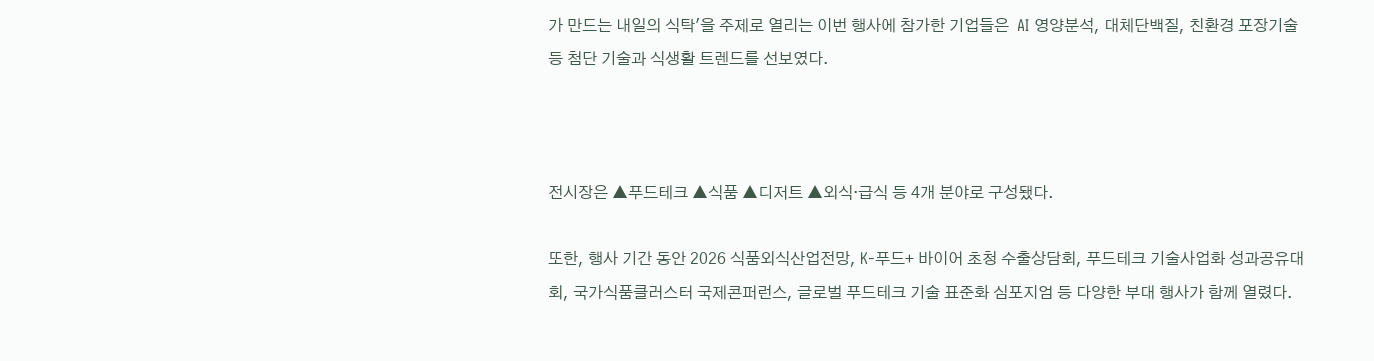가 만드는 내일의 식탁'을 주제로 열리는 이번 행사에 참가한 기업들은  AI 영양분석, 대체단백질, 친환경 포장기술 등 첨단 기술과 식생활 트렌드를 선보였다.



전시장은 ▲푸드테크 ▲식품 ▲디저트 ▲외식·급식 등 4개 분야로 구성됐다.

또한, 행사 기간 동안 2026 식품외식산업전망, K-푸드+ 바이어 초청 수출상담회, 푸드테크 기술사업화 성과공유대회, 국가식품클러스터 국제콘퍼런스, 글로벌 푸드테크 기술 표준화 심포지엄 등 다양한 부대 행사가 함께 열렸다.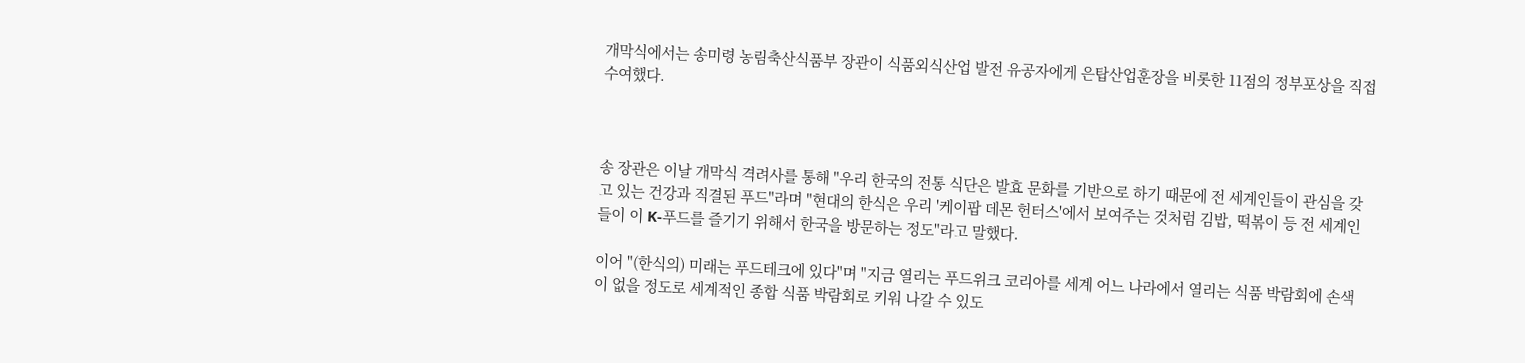개막식에서는 송미령 농림축산식품부 장관이 식품외식산업 발전 유공자에게 은탑산업훈장을 비롯한 11점의 정부포상을 직접 수여했다.



송 장관은 이날 개막식 격려사를 통해 "우리 한국의 전통 식단은 발효 문화를 기반으로 하기 때문에 전 세계인들이 관심을 갖고 있는 건강과 직결된 푸드"라며 "현대의 한식은 우리 '케이팝 데몬 헌터스'에서 보여주는 것처럼 김밥, 떡볶이 등 전 세계인들이 이 K-푸드를 즐기기 위해서 한국을 방문하는 정도"라고 말했다.

이어 "(한식의) 미래는 푸드테크에 있다"며 "지금 열리는 푸드위크 코리아를 세계 어느 나라에서 열리는 식품 박람회에 손색이 없을 정도로 세계적인 종합 식품 박람회로 키워 나갈 수 있도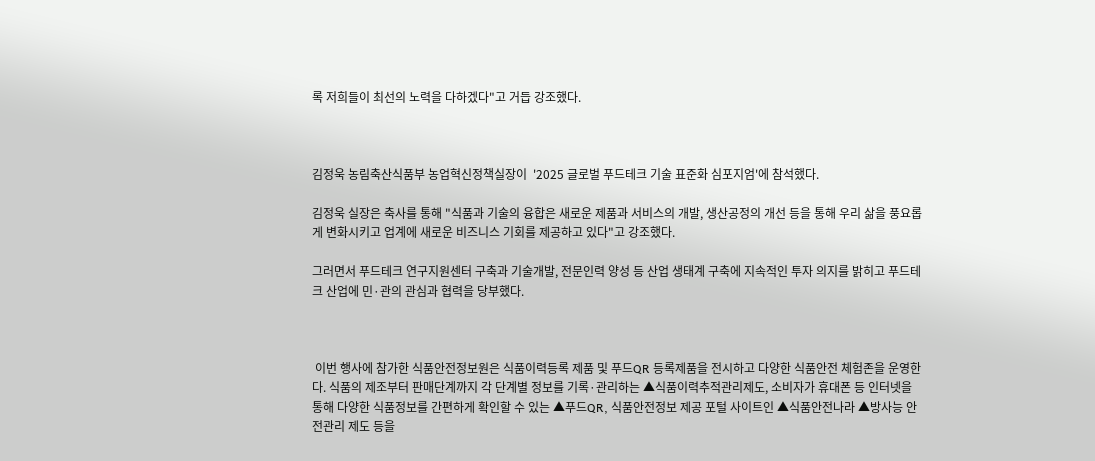록 저희들이 최선의 노력을 다하겠다"고 거듭 강조했다.



김정욱 농림축산식품부 농업혁신정책실장이  '2025 글로벌 푸드테크 기술 표준화 심포지엄'에 참석했다.

김정욱 실장은 축사를 통해 "식품과 기술의 융합은 새로운 제품과 서비스의 개발, 생산공정의 개선 등을 통해 우리 삶을 풍요롭게 변화시키고 업계에 새로운 비즈니스 기회를 제공하고 있다"고 강조했다.

그러면서 푸드테크 연구지원센터 구축과 기술개발, 전문인력 양성 등 산업 생태계 구축에 지속적인 투자 의지를 밝히고 푸드테크 산업에 민·관의 관심과 협력을 당부했다.



 이번 행사에 참가한 식품안전정보원은 식품이력등록 제품 및 푸드QR 등록제품을 전시하고 다양한 식품안전 체험존을 운영한다. 식품의 제조부터 판매단계까지 각 단계별 정보를 기록·관리하는 ▲식품이력추적관리제도, 소비자가 휴대폰 등 인터넷을 통해 다양한 식품정보를 간편하게 확인할 수 있는 ▲푸드QR, 식품안전정보 제공 포털 사이트인 ▲식품안전나라 ▲방사능 안전관리 제도 등을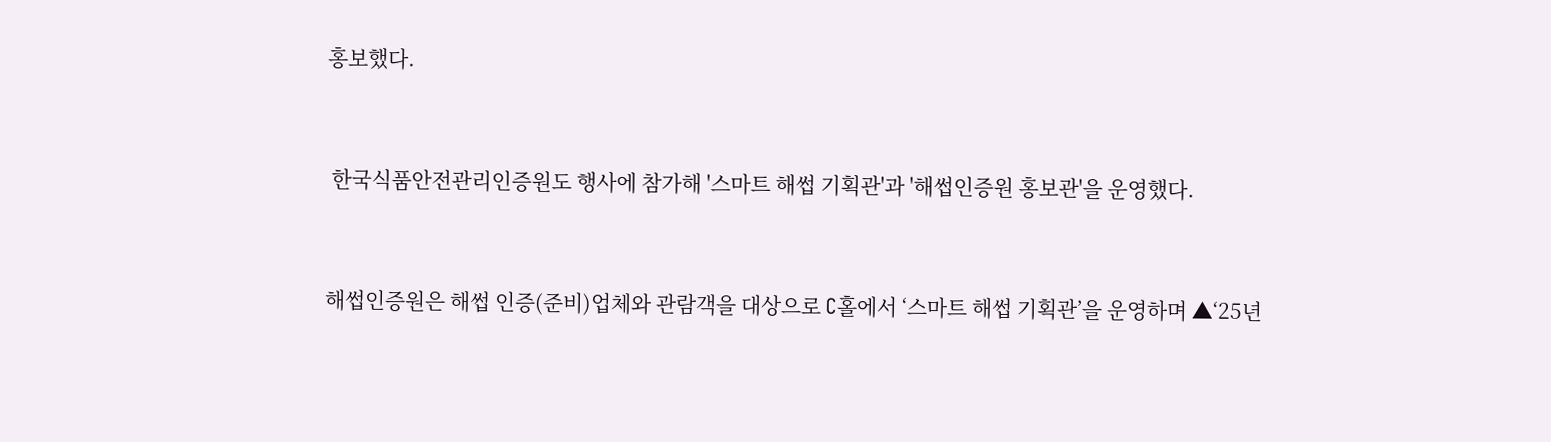홍보했다.



 한국식품안전관리인증원도 행사에 참가해 '스마트 해썹 기획관'과 '해썹인증원 홍보관'을 운영했다.



해썹인증원은 해썹 인증(준비)업체와 관람객을 대상으로 C홀에서 ‘스마트 해썹 기획관’을 운영하며 ▲‘25년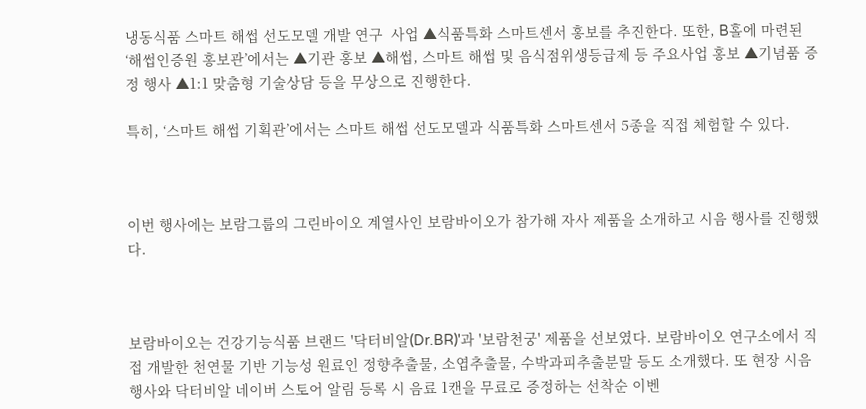냉동식품 스마트 해썹 선도모델 개발 연구  사업 ▲식품특화 스마트센서 홍보를 추진한다. 또한, B홀에 마련된 ‘해썹인증원 홍보관’에서는 ▲기관 홍보 ▲해썹, 스마트 해썹 및 음식점위생등급제 등 주요사업 홍보 ▲기념품 증정 행사 ▲1:1 맞춤형 기술상담 등을 무상으로 진행한다.

특히, ‘스마트 해썹 기획관’에서는 스마트 해썹 선도모델과 식품특화 스마트센서 5종을 직접 체험할 수 있다.



이번 행사에는 보람그룹의 그린바이오 계열사인 보람바이오가 참가해 자사 제품을 소개하고 시음 행사를 진행했다.



보람바이오는 건강기능식품 브랜드 '닥터비알(Dr.BR)'과 '보람천궁' 제품을 선보였다. 보람바이오 연구소에서 직접 개발한 천연물 기반 기능성 원료인 정향추출물, 소엽추출물, 수박과피추출분말 등도 소개했다. 또 현장 시음 행사와 닥터비알 네이버 스토어 알림 등록 시 음료 1캔을 무료로 증정하는 선착순 이벤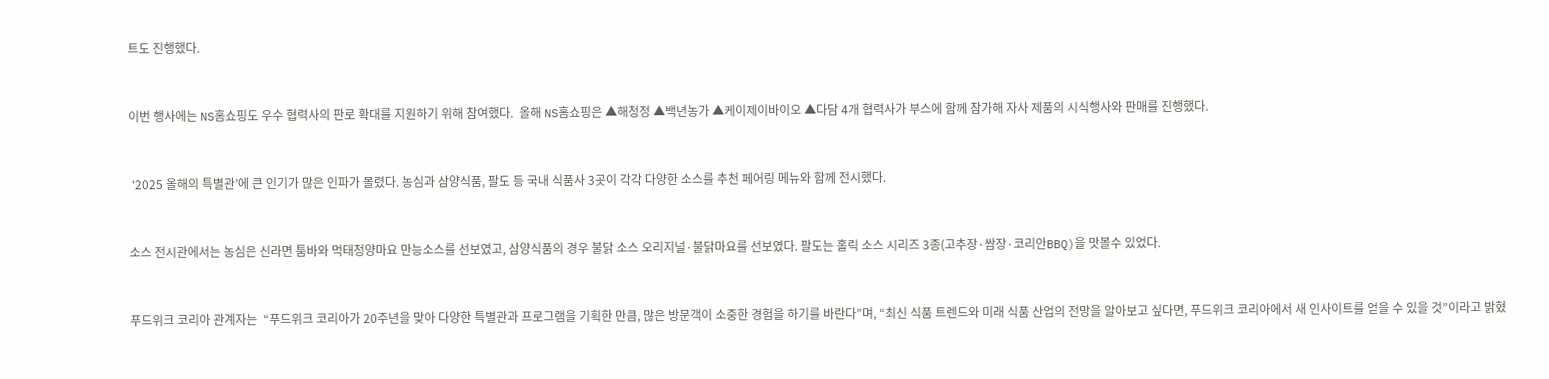트도 진행했다.



이번 행사에는 NS홈쇼핑도 우수 협력사의 판로 확대를 지원하기 위해 참여했다.  올해 NS홈쇼핑은 ▲해청정 ▲백년농가 ▲케이제이바이오 ▲다담 4개 협력사가 부스에 함께 참가해 자사 제품의 시식행사와 판매를 진행했다.



 ‘2025 올해의 특별관’에 큰 인기가 많은 인파가 몰렸다. 농심과 삼양식품, 팔도 등 국내 식품사 3곳이 각각 다양한 소스를 추천 페어링 메뉴와 함께 전시했다.



소스 전시관에서는 농심은 신라면 툼바와 먹태청양마요 만능소스를 선보였고, 삼양식품의 경우 불닭 소스 오리지널·불닭마요를 선보였다. 팔도는 홀릭 소스 시리즈 3종(고추장·쌈장·코리안BBQ)을 맛볼수 있었다.



푸드위크 코리아 관계자는  “푸드위크 코리아가 20주년을 맞아 다양한 특별관과 프로그램을 기획한 만큼, 많은 방문객이 소중한 경험을 하기를 바란다”며, “최신 식품 트렌드와 미래 식품 산업의 전망을 알아보고 싶다면, 푸드위크 코리아에서 새 인사이트를 얻을 수 있을 것”이라고 밝혔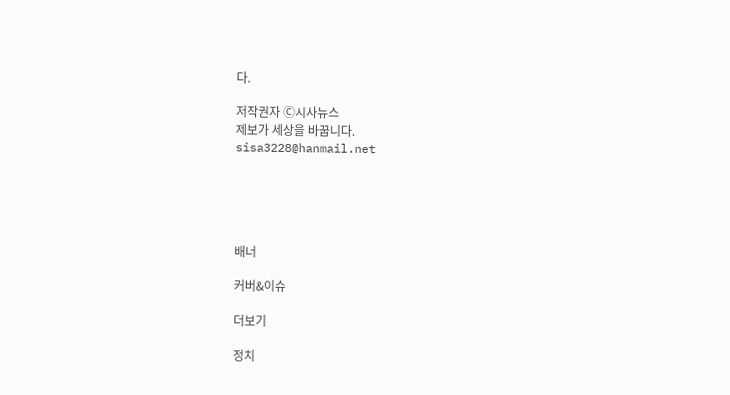다.

저작권자 Ⓒ시사뉴스
제보가 세상을 바꿉니다.
sisa3228@hanmail.net





배너

커버&이슈

더보기

정치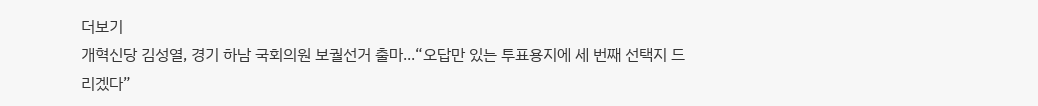더보기
개혁신당 김성열, 경기 하남 국회의원 보궐선거 출마...“오답만 있는 투표용지에 세 번째 선택지 드리겠다”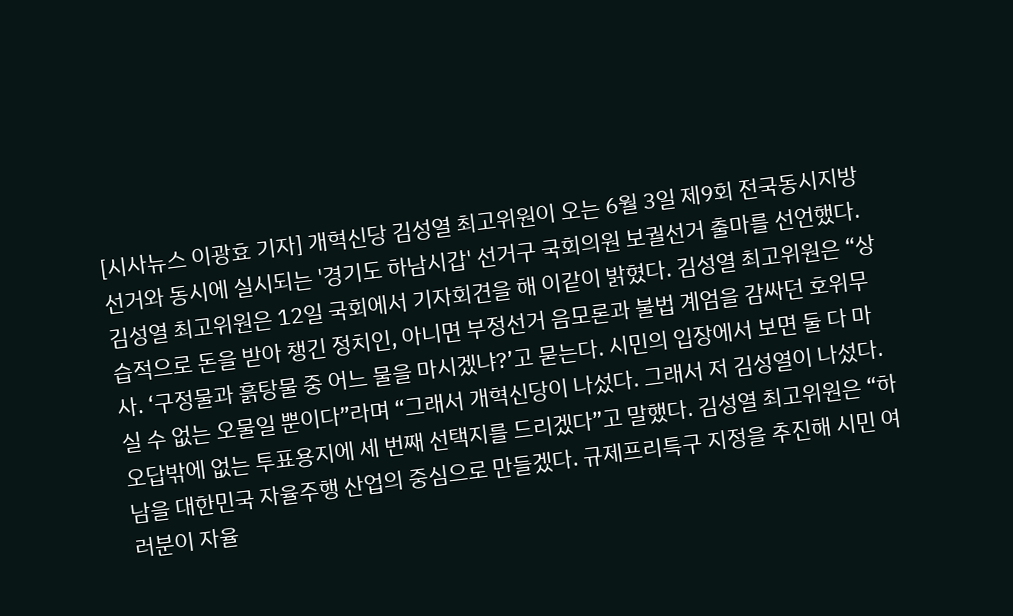[시사뉴스 이광효 기자] 개혁신당 김성열 최고위원이 오는 6월 3일 제9회 전국동시지방선거와 동시에 실시되는 '경기도 하남시갑' 선거구 국회의원 보궐선거 출마를 선언했다. 김성열 최고위원은 12일 국회에서 기자회견을 해 이같이 밝혔다. 김성열 최고위원은 “상습적으로 돈을 받아 챙긴 정치인, 아니면 부정선거 음모론과 불법 계엄을 감싸던 호위무사. ‘구정물과 흙탕물 중 어느 물을 마시겠냐?’고 묻는다. 시민의 입장에서 보면 둘 다 마실 수 없는 오물일 뿐이다”라며 “그래서 개혁신당이 나섰다. 그래서 저 김성열이 나섰다. 오답밖에 없는 투표용지에 세 번째 선택지를 드리겠다”고 말했다. 김성열 최고위원은 “하남을 대한민국 자율주행 산업의 중심으로 만들겠다. 규제프리특구 지정을 추진해 시민 여러분이 자율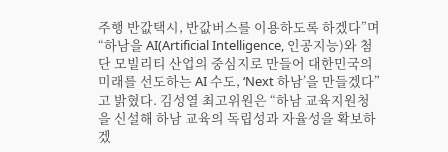주행 반값택시, 반값버스를 이용하도록 하겠다”며 “하남을 AI(Artificial Intelligence, 인공지능)와 첨단 모빌리티 산업의 중심지로 만들어 대한민국의 미래를 선도하는 AI 수도, ‘Next 하남’을 만들겠다”고 밝혔다. 김성열 최고위원은 “하남 교육지원청을 신설해 하남 교육의 독립성과 자율성을 확보하겠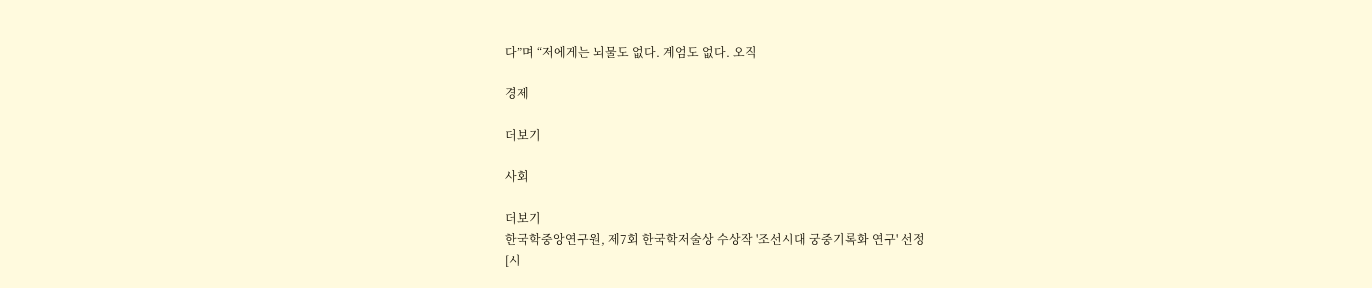다”며 “저에게는 뇌물도 없다. 계엄도 없다. 오직

경제

더보기

사회

더보기
한국학중앙연구원, 제7회 한국학저술상 수상작 '조선시대 궁중기록화 연구' 선정
[시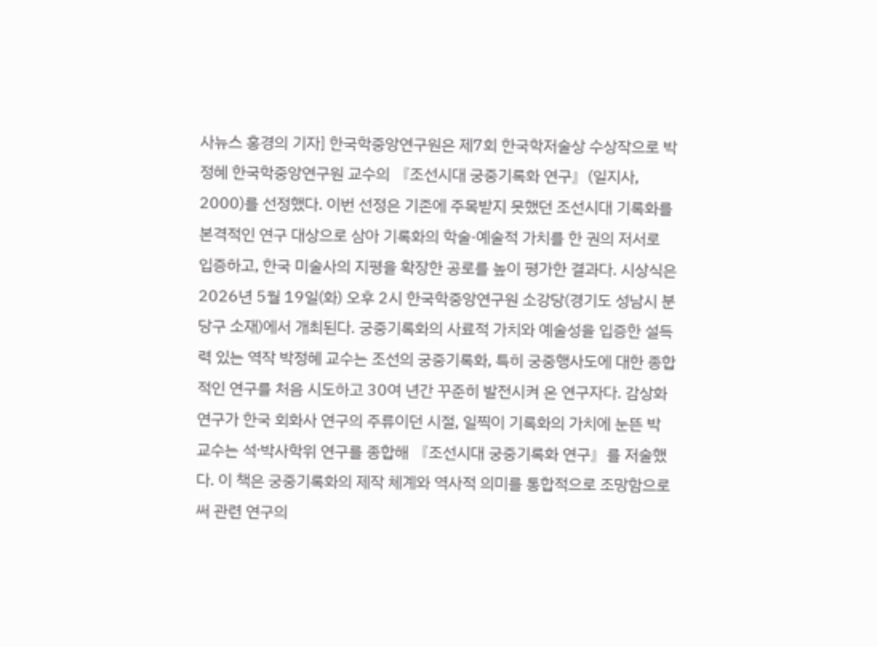사뉴스 홍경의 기자] 한국학중앙연구원은 제7회 한국학저술상 수상작으로 박정혜 한국학중앙연구원 교수의 『조선시대 궁중기록화 연구』(일지사, 2000)를 선정했다. 이번 선정은 기존에 주목받지 못했던 조선시대 기록화를 본격적인 연구 대상으로 삼아 기록화의 학술·예술적 가치를 한 권의 저서로 입증하고, 한국 미술사의 지평을 확장한 공로를 높이 평가한 결과다. 시상식은 2026년 5월 19일(화) 오후 2시 한국학중앙연구원 소강당(경기도 성남시 분당구 소재)에서 개최된다. 궁중기록화의 사료적 가치와 예술성을 입증한 설득력 있는 역작 박정혜 교수는 조선의 궁중기록화, 특히 궁중행사도에 대한 종합적인 연구를 처음 시도하고 30여 년간 꾸준히 발전시켜 온 연구자다. 감상화 연구가 한국 회화사 연구의 주류이던 시절, 일찍이 기록화의 가치에 눈뜬 박 교수는 석⸱박사학위 연구를 종합해 『조선시대 궁중기록화 연구』를 저술했다. 이 책은 궁중기록화의 제작 체계와 역사적 의미를 통합적으로 조망함으로써 관련 연구의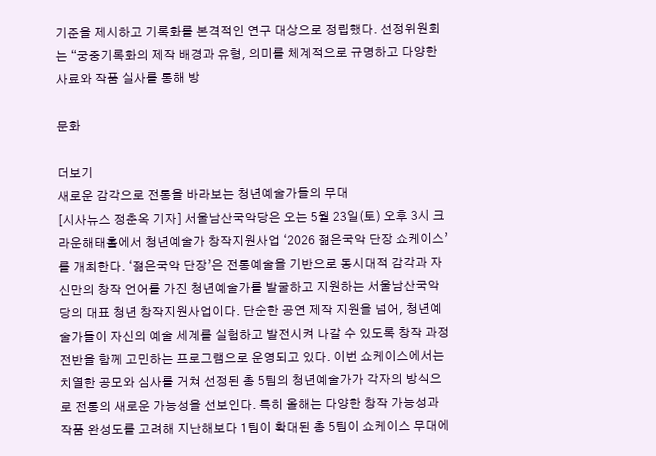기준을 제시하고 기록화를 본격적인 연구 대상으로 정립했다. 선정위원회는 “궁중기록화의 제작 배경과 유형, 의미를 체계적으로 규명하고 다양한 사료와 작품 실사를 통해 방

문화

더보기
새로운 감각으로 전통을 바라보는 청년예술가들의 무대
[시사뉴스 정춘옥 기자] 서울남산국악당은 오는 5월 23일(토) 오후 3시 크라운해태홀에서 청년예술가 창작지원사업 ‘2026 젊은국악 단장 쇼케이스’를 개최한다. ‘젊은국악 단장’은 전통예술을 기반으로 동시대적 감각과 자신만의 창작 언어를 가진 청년예술가를 발굴하고 지원하는 서울남산국악당의 대표 청년 창작지원사업이다. 단순한 공연 제작 지원을 넘어, 청년예술가들이 자신의 예술 세계를 실험하고 발전시켜 나갈 수 있도록 창작 과정 전반을 함께 고민하는 프로그램으로 운영되고 있다. 이번 쇼케이스에서는 치열한 공모와 심사를 거쳐 선정된 총 5팀의 청년예술가가 각자의 방식으로 전통의 새로운 가능성을 선보인다. 특히 올해는 다양한 창작 가능성과 작품 완성도를 고려해 지난해보다 1팀이 확대된 총 5팀이 쇼케이스 무대에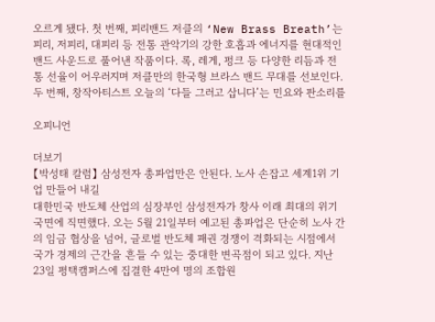오르게 됐다. 첫 번째, 피리밴드 저클의 ‘New Brass Breath’는 피리, 저피리, 대피리 등 전통 관악기의 강한 호흡과 에너지를 현대적인 밴드 사운드로 풀어낸 작품이다. 록, 레게, 펑크 등 다양한 리듬과 전통 선율이 어우러지며 저클만의 한국형 브라스 밴드 무대를 선보인다. 두 번째, 창작아티스트 오늘의 ‘다들 그러고 삽니다’는 민요와 판소리를

오피니언

더보기
【박성태 칼럼】 삼성전자 총파업만은 안된다. 노사 손잡고 세계1위 기업 만들어 내길
대한민국 반도체 산업의 심장부인 삼성전자가 창사 이래 최대의 위기 국면에 직면했다. 오는 5월 21일부터 예고된 총파업은 단순히 노사 간의 임금 협상을 넘어, 글로벌 반도체 패권 경쟁이 격화되는 시점에서 국가 경제의 근간을 흔들 수 있는 중대한 변곡점이 되고 있다. 지난 23일 평택캠퍼스에 집결한 4만여 명의 조합원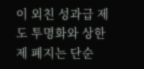이 외친 성과급 제도 투명화와 상한제 폐지는 단순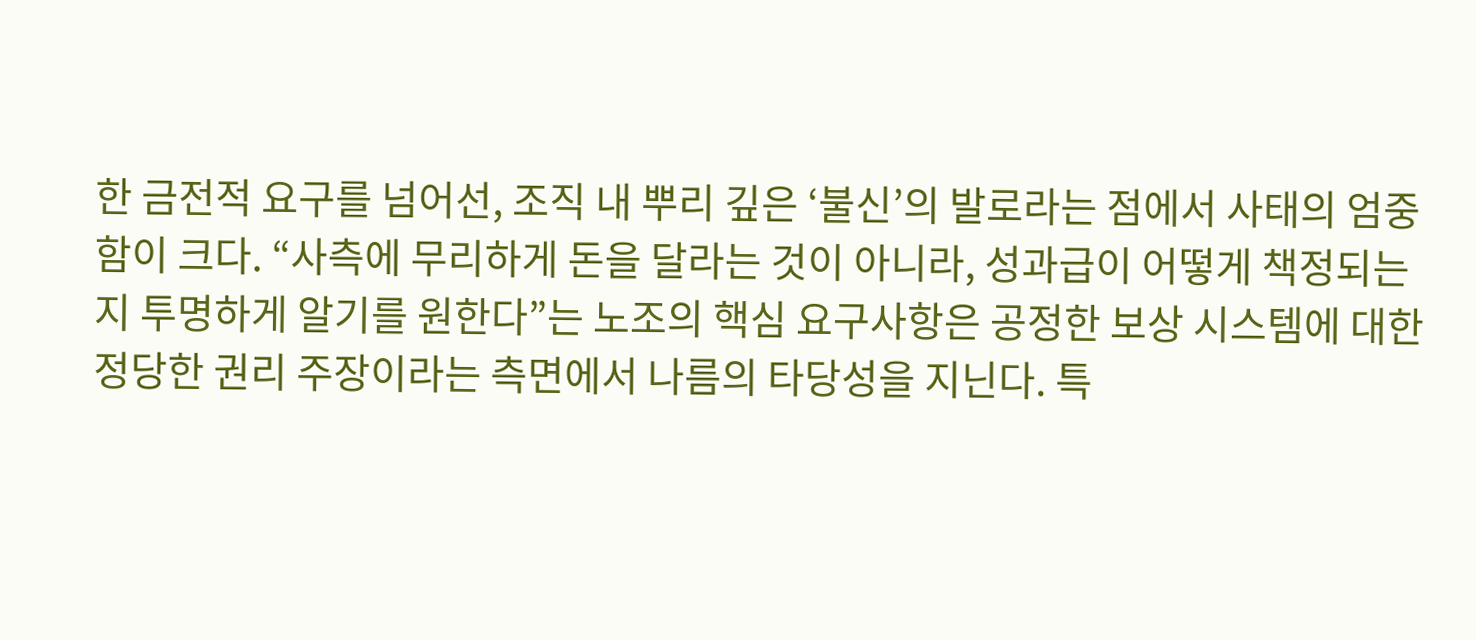한 금전적 요구를 넘어선, 조직 내 뿌리 깊은 ‘불신’의 발로라는 점에서 사태의 엄중함이 크다. “사측에 무리하게 돈을 달라는 것이 아니라, 성과급이 어떻게 책정되는지 투명하게 알기를 원한다”는 노조의 핵심 요구사항은 공정한 보상 시스템에 대한 정당한 권리 주장이라는 측면에서 나름의 타당성을 지닌다. 특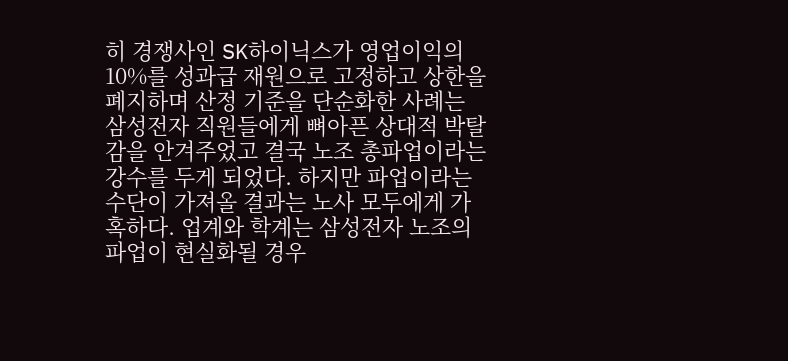히 경쟁사인 SK하이닉스가 영업이익의 10%를 성과급 재원으로 고정하고 상한을 폐지하며 산정 기준을 단순화한 사례는 삼성전자 직원들에게 뼈아픈 상대적 박탈감을 안겨주었고 결국 노조 총파업이라는 강수를 두게 되었다. 하지만 파업이라는 수단이 가져올 결과는 노사 모두에게 가혹하다. 업계와 학계는 삼성전자 노조의 파업이 현실화될 경우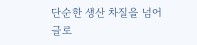단순한 생산 차질을 넘어 글로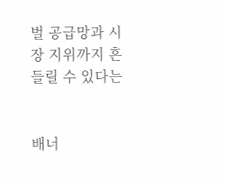벌 공급망과 시장 지위까지 흔들릴 수 있다는


배너